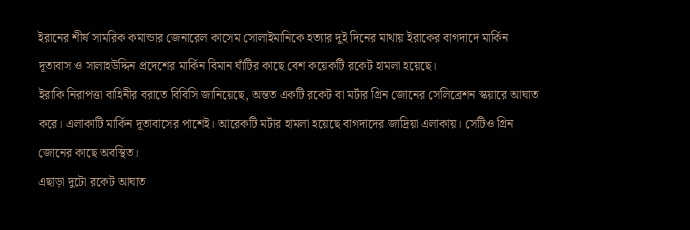ইরানের শীর্ষ সামরিক কমান্ডার জেনারেল কাসেম সোলাইমানিকে হত্যার দুই দিনের মাথায় ইরাকের বাগদাদে মার্কিন দূতাবাস ও সালাহউদ্দিন প্রদেশের মার্কিন বিমান ঘাঁটির কাছে বেশ কয়েকটি রকেট হামলা হয়েছে।
ইরাকি নিরাপত্তা বাহিনীর বরাতে বিবিসি জানিয়েছে, অন্তত একটি রকেট বা মর্টার গ্রিন জোনের সেলিব্রেশন স্কয়ারে আঘাত করে। এলাকাটি মার্কিন দূতাবাসের পাশেই। আরেকটি মর্টার হামলা হয়েছে বাগদাদের জাদ্রিয়া এলাকায়। সেটিও গ্রিন জোনের কাছে অবস্থিত।
এছাড়া দুটো রকেট আঘাত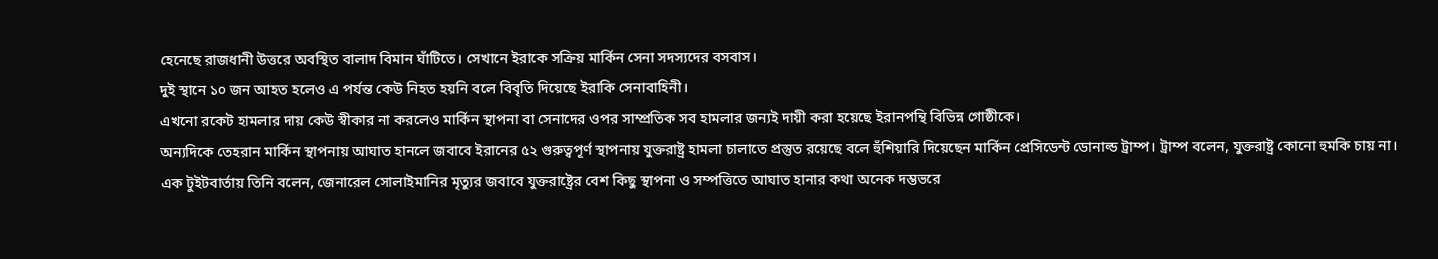হেনেছে রাজধানী উত্তরে অবস্থিত বালাদ বিমান ঘাঁটিতে। সেখানে ইরাকে সক্রিয় মার্কিন সেনা সদস্যদের বসবাস।
দুই স্থানে ১০ জন আহত হলেও এ পর্যন্ত কেউ নিহত হয়নি বলে বিবৃতি দিয়েছে ইরাকি সেনাবাহিনী।
এখনো রকেট হামলার দায় কেউ স্বীকার না করলেও মার্কিন স্থাপনা বা সেনাদের ওপর সাম্প্রতিক সব হামলার জন্যই দায়ী করা হয়েছে ইরানপন্থি বিভিন্ন গোষ্ঠীকে।
অন্যদিকে তেহরান মার্কিন স্থাপনায় আঘাত হানলে জবাবে ইরানের ৫২ গুরুত্বপূর্ণ স্থাপনায় যুক্তরাষ্ট্র হামলা চালাতে প্রস্তুত রয়েছে বলে হুঁশিয়ারি দিয়েছেন মার্কিন প্রেসিডেন্ট ডোনাল্ড ট্রাম্প। ট্রাম্প বলেন, যুক্তরাষ্ট্র কোনো হুমকি চায় না।
এক টুইটবার্তায় তিনি বলেন, জেনারেল সোলাইমানির মৃত্যুর জবাবে যুক্তরাষ্ট্রের বেশ কিছু স্থাপনা ও সম্পত্তিতে আঘাত হানার কথা অনেক দম্ভভরে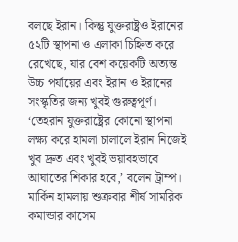বলছে ইরান। কিন্তু যুক্তরাষ্ট্রও ইরানের ৫২টি স্থাপনা ও এলাকা চিহ্নিত করে রেখেছে, যার বেশ কয়েকটি অত্যন্ত উচ্চ পর্যায়ের এবং ইরান ও ইরানের সংস্কৃতির জন্য খুবই গুরুত্বপূর্ণ।
‘তেহরান যুক্তরাষ্ট্রের কোনো স্থাপনা লক্ষ্য করে হামলা চালালে ইরান নিজেই খুব দ্রুত এবং খুবই ভয়াবহভাবে আঘাতের শিকার হবে,’ বলেন ট্রাম্প।
মার্কিন হামলায় শুক্রবার শীর্ষ সামরিক কমান্ডার কাসেম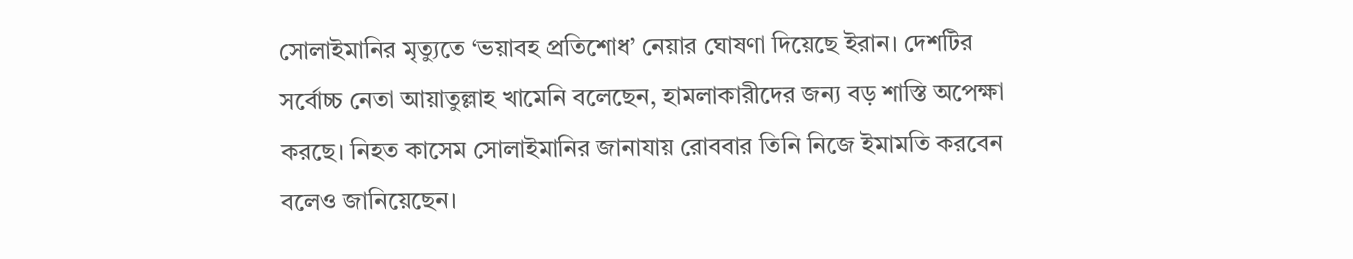সোলাইমানির মৃত্যুতে ‘ভয়াবহ প্রতিশোধ’ নেয়ার ঘোষণা দিয়েছে ইরান। দেশটির সর্বোচ্চ নেতা আয়াতুল্লাহ খামেনি বলেছেন, হামলাকারীদের জন্য বড় শাস্তি অপেক্ষা করছে। নিহত কাসেম সোলাইমানির জানাযায় রোববার তিনি নিজে ইমামতি করবেন বলেও জানিয়েছেন।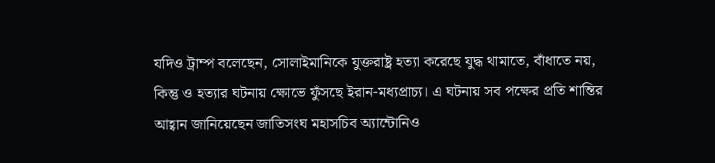যদিও ট্রাম্প বলেছেন, সোলাইমানিকে যুক্তরাষ্ট্র হত্যা করেছে যুদ্ধ থামাতে, বাঁধাতে নয়, কিন্তু ও হত্যার ঘটনায় ক্ষোভে ফুঁসছে ইরান-মধ্যপ্রাচ্য। এ ঘটনায় সব পক্ষের প্রতি শান্তির আহ্বান জানিয়েছেন জাতিসংঘ মহাসচিব অ্যান্টোনিও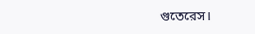গুতেরেস।